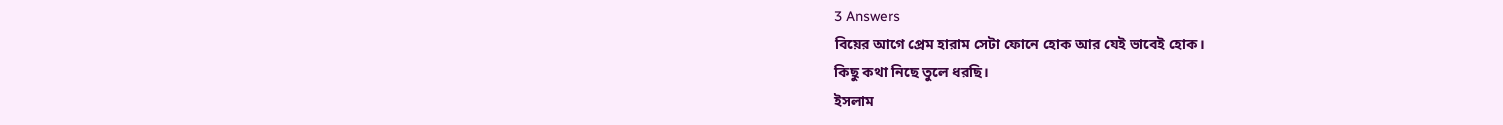3 Answers
বিয়ের আগে প্রেম হারাম সেটা ফোনে হোক আর যেই ভাবেই হোক।
কিছু কথা নিছে তুলে ধরছি।
ইসলাম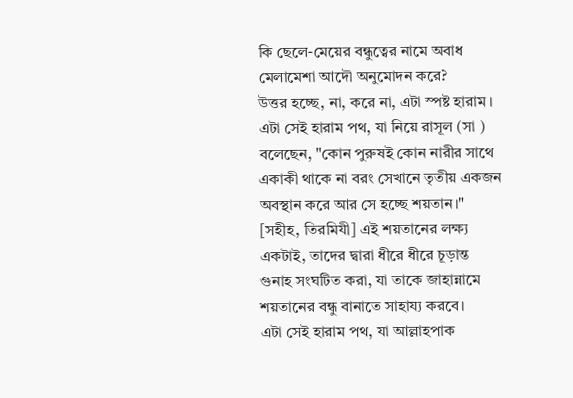কি ছেলে-মেয়ের বন্ধুত্বের নামে অবাধ মেলামেশা আদৌ অনুমোদন করে?
উত্তর হচ্ছে, না, করে না, এটা স্পষ্ট হারাম । এটা সেই হারাম পথ, যা নিয়ে রাসূল (সা ) বলেছেন, "কোন পুরুষই কোন নারীর সাথে একাকী থাকে না বরং সেখানে তৃতীয় একজন অবস্থান করে আর সে হচ্ছে শয়তান।" [সহীহ, তিরমিযী] এই শয়তানের লক্ষ্য একটাই, তাদের দ্বারা ধীরে ধীরে চূড়ান্ত গুনাহ সংঘটিত করা, যা তাকে জাহান্নামে শয়তানের বন্ধু বানাতে সাহায্য করবে।
এটা সেই হারাম পথ, যা আল্লাহপাক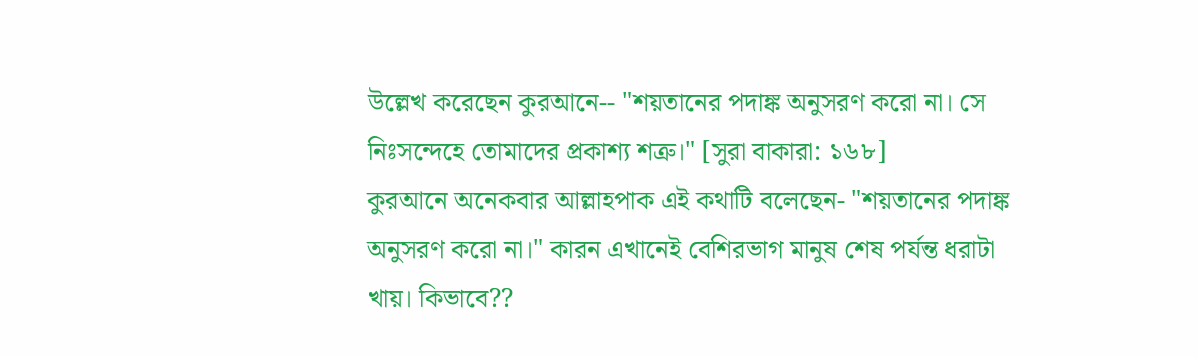উল্লেখ করেছেন কুরআনে-- "শয়তানের পদাঙ্ক অনুসরণ করো না। সে নিঃসন্দেহে তোমাদের প্রকাশ্য শত্রু।" [সুরা বাকারা: ১৬৮]
কুরআনে অনেকবার আল্লাহপাক এই কথাটি বলেছেন- "শয়তানের পদাঙ্ক অনুসরণ করো না।" কারন এখানেই বেশিরভাগ মানুষ শেষ পর্যন্ত ধরাটা খায়। কিভাবে??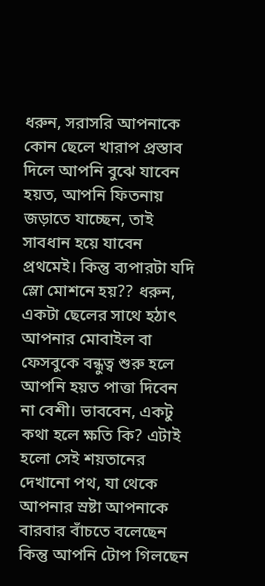ধরুন, সরাসরি আপনাকে কোন ছেলে খারাপ প্রস্তাব দিলে আপনি বুঝে যাবেন হয়ত, আপনি ফিতনায় জড়াতে যাচ্ছেন, তাই সাবধান হয়ে যাবেন প্রথমেই। কিন্তু ব্যপারটা যদি স্লো মোশনে হয়?? ধরুন, একটা ছেলের সাথে হঠাৎ আপনার মোবাইল বা ফেসবুকে বন্ধুত্ব শুরু হলে আপনি হয়ত পাত্তা দিবেন না বেশী। ভাববেন, একটু কথা হলে ক্ষতি কি? এটাই হলো সেই শয়তানের দেখানো পথ, যা থেকে আপনার স্রষ্টা আপনাকে বারবার বাঁচতে বলেছেন কিন্তু আপনি টোপ গিলছেন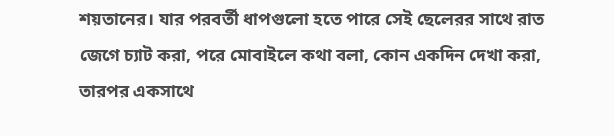শয়তানের। যার পরবর্তী ধাপগুলো হতে পারে সেই ছেলেরর সাথে রাত জেগে চ্যাট করা, পরে মোবাইলে কথা বলা, কোন একদিন দেখা করা, তারপর একসাথে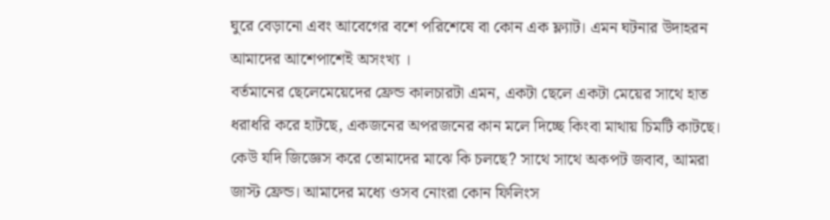ঘুরে বেড়ানো এবং আবেগের বশে পরিশেষে বা কোন এক ফ্ল্যাট। এমন ঘটনার উদাহরন আমাদের আশেপাশেই অসংখ্য ।
বর্তমানের ছেলেমেয়েদের ফ্রেন্ড কালচারটা এমন, একটা ছেলে একটা মেয়ের সাথে হাত ধরাধরি করে হাটছে, একজনের অপরজনের কান মলে দিচ্ছে কিংবা মাথায় চিমটি কাটছে। কেউ যদি জিজ্ঞেস করে তোমাদের মাঝে কি চলছে? সাথে সাথে অকপট জবাব, আমরা জাস্ট ফ্রেন্ড। আমাদের মধ্যে ওসব নোংরা কোন ফিলিংস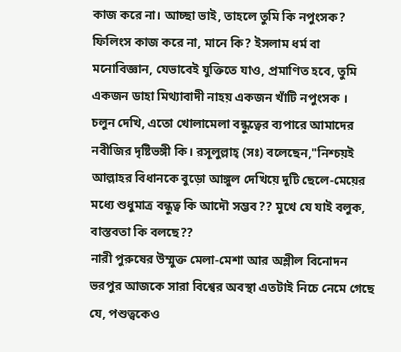কাজ করে না। আচ্ছা ভাই, তাহলে তুমি কি নপুংসক? ফিলিংস কাজ করে না, মানে কি? ইসলাম ধর্ম বা মনোবিজ্ঞান, যেভাবেই যুক্তিতে যাও, প্রমাণিত হবে, তুমি একজন ডাহা মিথ্যাবাদী নাহয় একজন খাঁটি নপুংসক ।
চলুন দেখি, এতো খোলামেলা বন্ধুত্বের ব্যপারে আমাদের নবীজির দৃষ্টিভঙ্গী কি। রসূলুল্লাহ্ (সঃ) বলেছেন,"নিশ্চয়ই
আল্লাহর বিধানকে বুড়ো আঙ্গুল দেখিয়ে দুটি ছেলে-মেয়ের মধ্যে শুধুমাত্র বন্ধুত্ব কি আদৌ সম্ভব?? মুখে যে যাই বলুক, বাস্তবতা কি বলছে??
নারী পুরুষের উম্মুক্ত মেলা-মেশা আর অশ্লীল বিনোদন ভরপুর আজকে সারা বিশ্বের অবস্থা এতটাই নিচে নেমে গেছে যে, পশুত্বকেও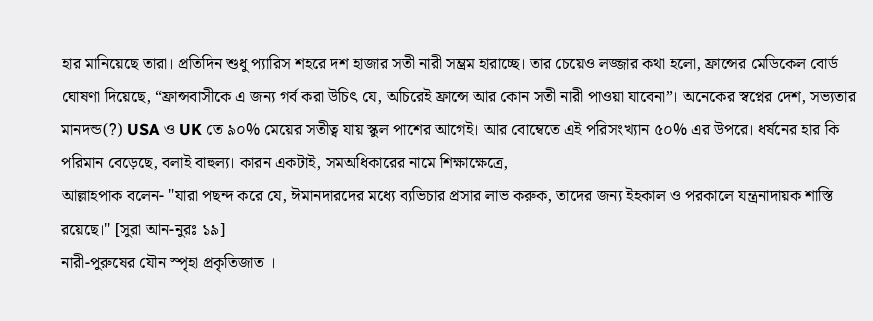হার মানিয়েছে তারা। প্রতিদিন শুধু প্যারিস শহরে দশ হাজার সতী নারী সম্ভ্রম হারাচ্ছে। তার চেয়েও লজ্জার কথা হলো, ফ্রান্সের মেডিকেল বোর্ড ঘোষণা দিয়েছে, “ফ্রান্সবাসীকে এ জন্য গর্ব করা উচিৎ যে, অচিরেই ফ্রান্সে আর কোন সতী নারী পাওয়া যাবেনা”। অনেকের স্বপ্নের দেশ, সভ্যতার মানদন্ড(?) USA ও UK তে ৯০% মেয়ের সতীত্ব যায় স্কুল পাশের আগেই। আর বোম্বেতে এই পরিসংখ্যান ৫০% এর উপরে। ধর্ষনের হার কি পরিমান বেড়েছে, বলাই বাহুল্য। কারন একটাই, সমঅধিকারের নামে শিক্ষাক্ষেত্রে,
আল্লাহপাক বলেন- "যারা পছন্দ করে যে, ঈমানদারদের মধ্যে ব্যভিচার প্রসার লাভ করুক, তাদের জন্য ইহকাল ও পরকালে যন্ত্রনাদায়ক শাস্তি রয়েছে।" [সুরা আন-নুরঃ ১৯]
নারী-পুরুষের যৌন স্পৃহা প্রকৃতিজাত ।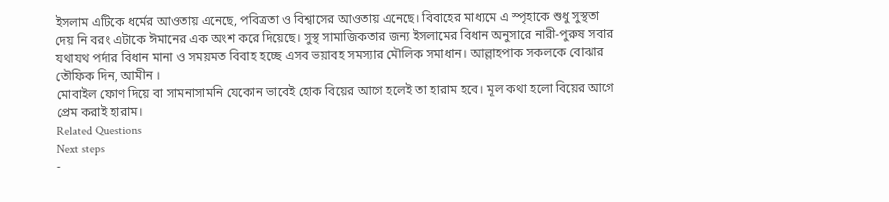ইসলাম এটিকে ধর্মের আওতায় এনেছে, পবিত্রতা ও বিশ্বাসের আওতায় এনেছে। বিবাহের মাধ্যমে এ স্পৃহাকে শুধু সুস্থতা দেয় নি বরং এটাকে ঈমানের এক অংশ করে দিয়েছে। সুস্থ সামাজিকতার জন্য ইসলামের বিধান অনুসারে নারী-পুরুষ সবার যথাযথ পর্দার বিধান মানা ও সময়মত বিবাহ হচ্ছে এসব ভয়াবহ সমস্যার মৌলিক সমাধান। আল্লাহপাক সকলকে বোঝার তৌফিক দিন, আমীন ।
মোবাইল ফোণ দিয়ে বা সামনাসামনি যেকোন ভাবেই হোক বিয়ের আগে হলেই তা হারাম হবে। মূল কথা হলো বিয়ের আগে প্রেম করাই হারাম।
Related Questions
Next steps
-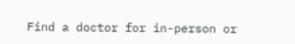Find a doctor for in-person or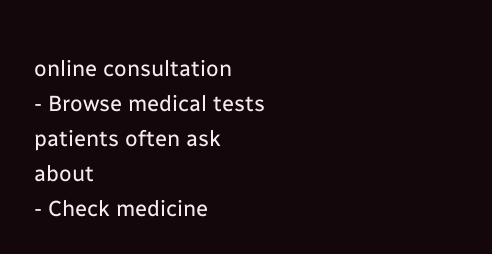online consultation
- Browse medical tests patients often ask about
- Check medicine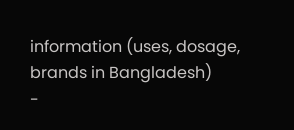information (uses, dosage, brands in Bangladesh)
-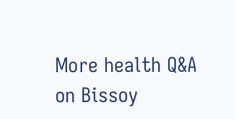More health Q&A on Bissoy